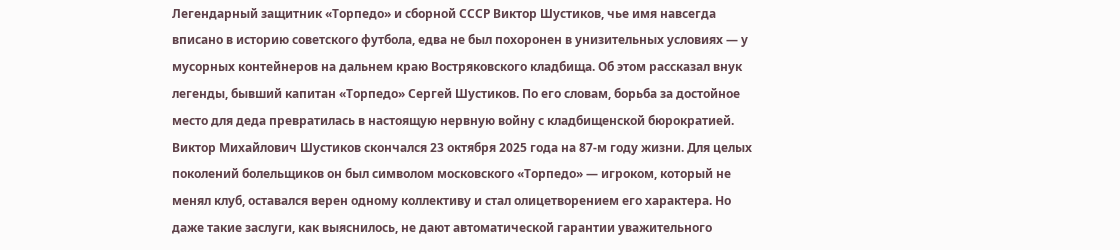Легендарный защитник «Торпедо» и сборной СССР Виктор Шустиков, чье имя навсегда вписано в историю советского футбола, едва не был похоронен в унизительных условиях — у мусорных контейнеров на дальнем краю Востряковского кладбища. Об этом рассказал внук легенды, бывший капитан «Торпедо» Сергей Шустиков. По его словам, борьба за достойное место для деда превратилась в настоящую нервную войну с кладбищенской бюрократией.
Виктор Михайлович Шустиков скончался 23 октября 2025 года на 87‑м году жизни. Для целых поколений болельщиков он был символом московского «Торпедо» — игроком, который не менял клуб, оставался верен одному коллективу и стал олицетворением его характера. Но даже такие заслуги, как выяснилось, не дают автоматической гарантии уважительного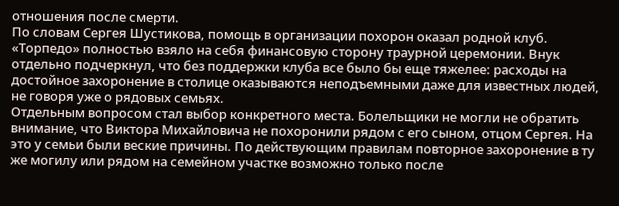отношения после смерти.
По словам Сергея Шустикова, помощь в организации похорон оказал родной клуб. «Торпедо» полностью взяло на себя финансовую сторону траурной церемонии. Внук отдельно подчеркнул, что без поддержки клуба все было бы еще тяжелее: расходы на достойное захоронение в столице оказываются неподъемными даже для известных людей, не говоря уже о рядовых семьях.
Отдельным вопросом стал выбор конкретного места. Болельщики не могли не обратить внимание, что Виктора Михайловича не похоронили рядом с его сыном, отцом Сергея. На это у семьи были веские причины. По действующим правилам повторное захоронение в ту же могилу или рядом на семейном участке возможно только после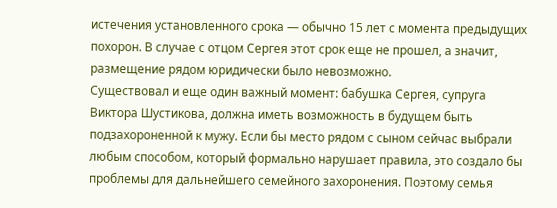истечения установленного срока — обычно 15 лет с момента предыдущих похорон. В случае с отцом Сергея этот срок еще не прошел, а значит, размещение рядом юридически было невозможно.
Существовал и еще один важный момент: бабушка Сергея, супруга Виктора Шустикова, должна иметь возможность в будущем быть подзахороненной к мужу. Если бы место рядом с сыном сейчас выбрали любым способом, который формально нарушает правила, это создало бы проблемы для дальнейшего семейного захоронения. Поэтому семья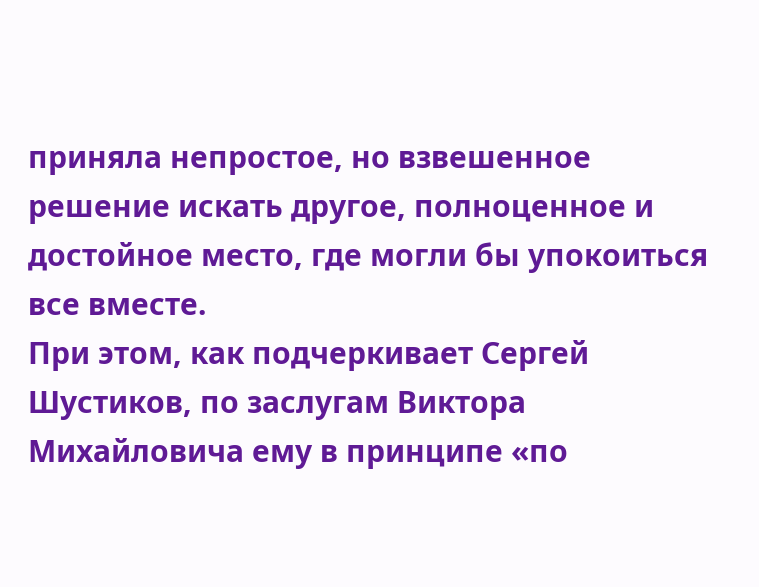приняла непростое, но взвешенное решение искать другое, полноценное и достойное место, где могли бы упокоиться все вместе.
При этом, как подчеркивает Сергей Шустиков, по заслугам Виктора Михайловича ему в принципе «по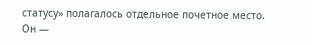статусу» полагалось отдельное почетное место. Он —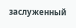заслуженный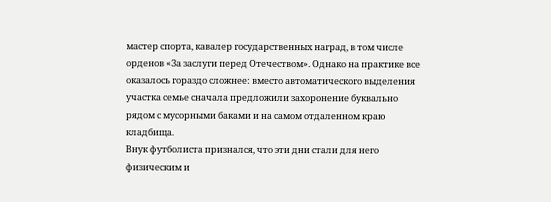мастер спорта, кавалер государственных наград, в том числе орденов «За заслуги перед Отечеством». Однако на практике все оказалось гораздо сложнее: вместо автоматического выделения участка семье сначала предложили захоронение буквально рядом с мусорными баками и на самом отдаленном краю кладбища.
Внук футболиста признался, что эти дни стали для него физическим и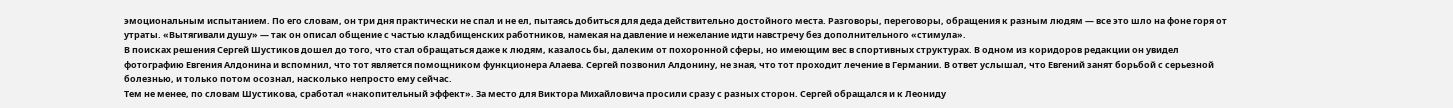эмоциональным испытанием. По его словам, он три дня практически не спал и не ел, пытаясь добиться для деда действительно достойного места. Разговоры, переговоры, обращения к разным людям — все это шло на фоне горя от утраты. «Вытягивали душу» — так он описал общение с частью кладбищенских работников, намекая на давление и нежелание идти навстречу без дополнительного «стимула».
В поисках решения Сергей Шустиков дошел до того, что стал обращаться даже к людям, казалось бы, далеким от похоронной сферы, но имеющим вес в спортивных структурах. В одном из коридоров редакции он увидел фотографию Евгения Алдонина и вспомнил, что тот является помощником функционера Алаева. Сергей позвонил Алдонину, не зная, что тот проходит лечение в Германии. В ответ услышал, что Евгений занят борьбой с серьезной болезнью, и только потом осознал, насколько непросто ему сейчас.
Тем не менее, по словам Шустикова, сработал «накопительный эффект». За место для Виктора Михайловича просили сразу с разных сторон. Сергей обращался и к Леониду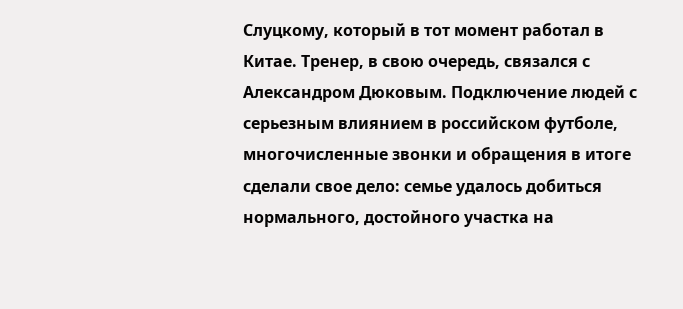Слуцкому, который в тот момент работал в Китае. Тренер, в свою очередь, связался с Александром Дюковым. Подключение людей с серьезным влиянием в российском футболе, многочисленные звонки и обращения в итоге сделали свое дело: семье удалось добиться нормального, достойного участка на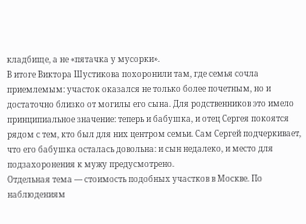кладбище, а не «пятачка у мусорки».
В итоге Виктора Шустикова похоронили там, где семья сочла приемлемым: участок оказался не только более почетным, но и достаточно близко от могилы его сына. Для родственников это имело принципиальное значение: теперь и бабушка, и отец Сергея покоятся рядом с тем, кто был для них центром семьи. Сам Сергей подчеркивает, что его бабушка осталась довольна: и сын недалеко, и место для подзахоронения к мужу предусмотрено.
Отдельная тема — стоимость подобных участков в Москве. По наблюдениям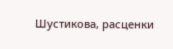Шустикова, расценки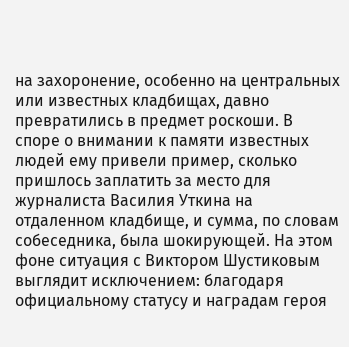на захоронение, особенно на центральных или известных кладбищах, давно превратились в предмет роскоши. В споре о внимании к памяти известных людей ему привели пример, сколько пришлось заплатить за место для журналиста Василия Уткина на отдаленном кладбище, и сумма, по словам собеседника, была шокирующей. На этом фоне ситуация с Виктором Шустиковым выглядит исключением: благодаря официальному статусу и наградам героя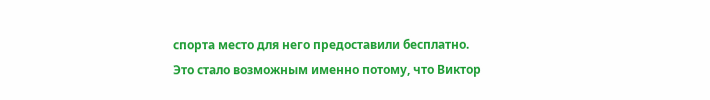спорта место для него предоставили бесплатно.
Это стало возможным именно потому, что Виктор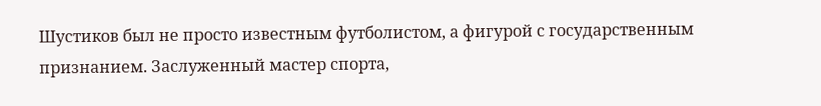Шустиков был не просто известным футболистом, а фигурой с государственным признанием. Заслуженный мастер спорта,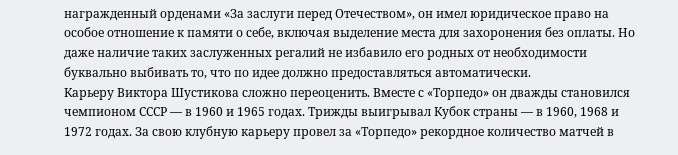награжденный орденами «За заслуги перед Отечеством», он имел юридическое право на особое отношение к памяти о себе, включая выделение места для захоронения без оплаты. Но даже наличие таких заслуженных регалий не избавило его родных от необходимости буквально выбивать то, что по идее должно предоставляться автоматически.
Карьеру Виктора Шустикова сложно переоценить. Вместе с «Торпедо» он дважды становился чемпионом СССР — в 1960 и 1965 годах. Трижды выигрывал Кубок страны — в 1960, 1968 и 1972 годах. За свою клубную карьеру провел за «Торпедо» рекордное количество матчей в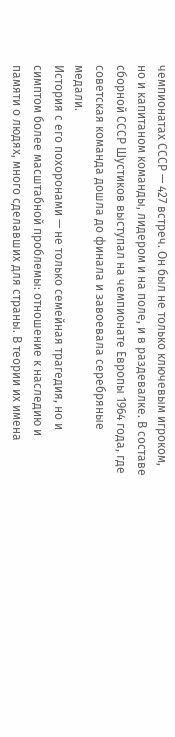чемпионатах СССР — 427 встреч. Он был не только ключевым игроком, но и капитаном команды, лидером и на поле, и в раздевалке. В составе сборной СССР Шустиков выступал на чемпионате Европы 1964 года, где советская команда дошла до финала и завоевала серебряные медали.
История с его похоронами — не только семейная трагедия, но и симптом более масштабной проблемы: отношение к наследию и памяти о людях, много сделавших для страны. В теории их имена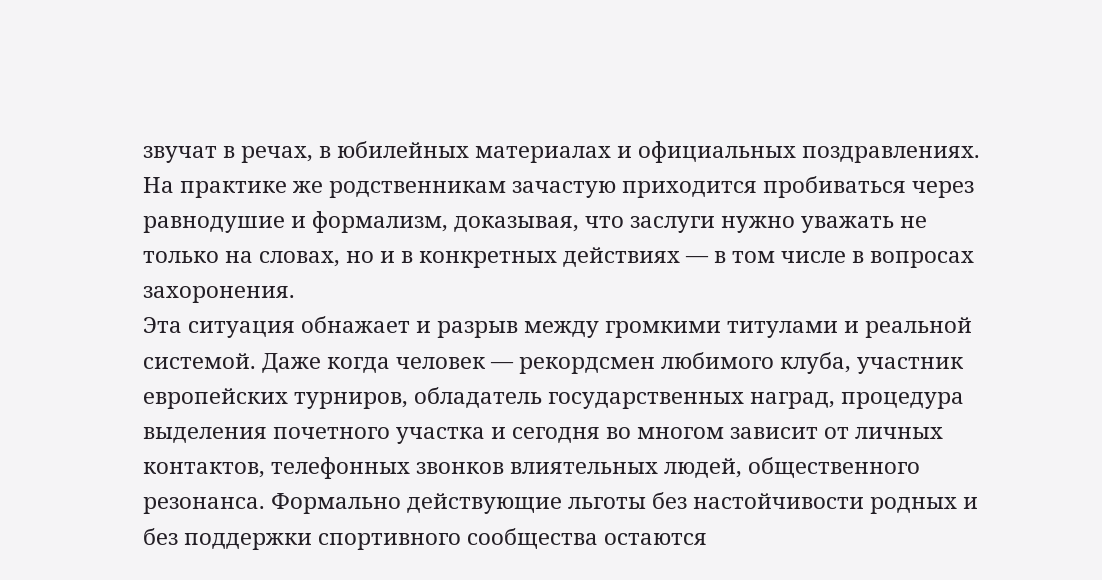звучат в речах, в юбилейных материалах и официальных поздравлениях. На практике же родственникам зачастую приходится пробиваться через равнодушие и формализм, доказывая, что заслуги нужно уважать не только на словах, но и в конкретных действиях — в том числе в вопросах захоронения.
Эта ситуация обнажает и разрыв между громкими титулами и реальной системой. Даже когда человек — рекордсмен любимого клуба, участник европейских турниров, обладатель государственных наград, процедура выделения почетного участка и сегодня во многом зависит от личных контактов, телефонных звонков влиятельных людей, общественного резонанса. Формально действующие льготы без настойчивости родных и без поддержки спортивного сообщества остаются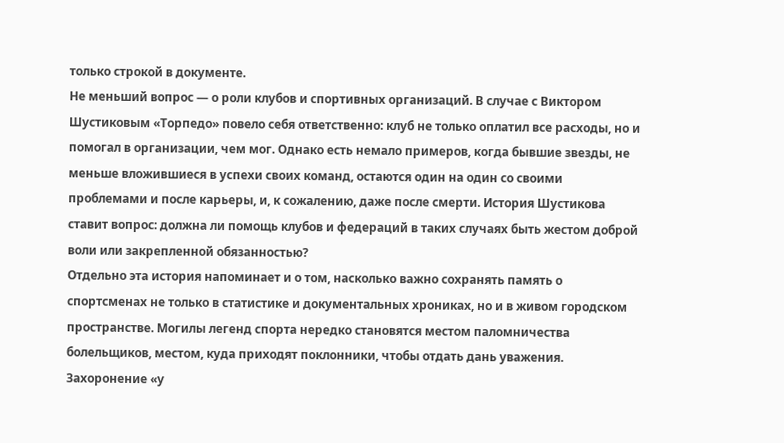только строкой в документе.
Не меньший вопрос — о роли клубов и спортивных организаций. В случае с Виктором Шустиковым «Торпедо» повело себя ответственно: клуб не только оплатил все расходы, но и помогал в организации, чем мог. Однако есть немало примеров, когда бывшие звезды, не меньше вложившиеся в успехи своих команд, остаются один на один со своими проблемами и после карьеры, и, к сожалению, даже после смерти. История Шустикова ставит вопрос: должна ли помощь клубов и федераций в таких случаях быть жестом доброй воли или закрепленной обязанностью?
Отдельно эта история напоминает и о том, насколько важно сохранять память о спортсменах не только в статистике и документальных хрониках, но и в живом городском пространстве. Могилы легенд спорта нередко становятся местом паломничества болельщиков, местом, куда приходят поклонники, чтобы отдать дань уважения. Захоронение «у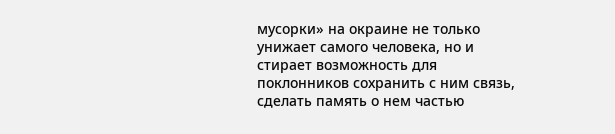мусорки» на окраине не только унижает самого человека, но и стирает возможность для поклонников сохранить с ним связь, сделать память о нем частью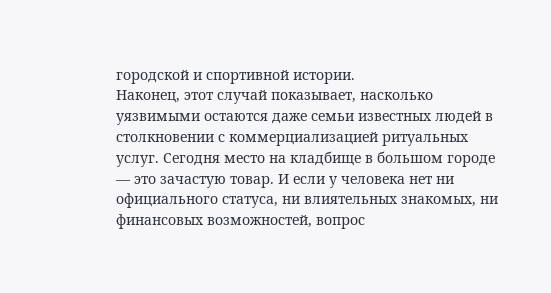городской и спортивной истории.
Наконец, этот случай показывает, насколько уязвимыми остаются даже семьи известных людей в столкновении с коммерциализацией ритуальных услуг. Сегодня место на кладбище в большом городе — это зачастую товар. И если у человека нет ни официального статуса, ни влиятельных знакомых, ни финансовых возможностей, вопрос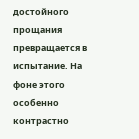достойного прощания превращается в испытание. На фоне этого особенно контрастно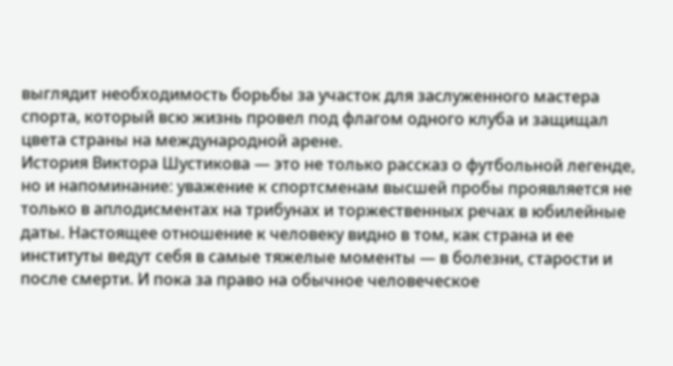выглядит необходимость борьбы за участок для заслуженного мастера спорта, который всю жизнь провел под флагом одного клуба и защищал цвета страны на международной арене.
История Виктора Шустикова — это не только рассказ о футбольной легенде, но и напоминание: уважение к спортсменам высшей пробы проявляется не только в аплодисментах на трибунах и торжественных речах в юбилейные даты. Настоящее отношение к человеку видно в том, как страна и ее институты ведут себя в самые тяжелые моменты — в болезни, старости и после смерти. И пока за право на обычное человеческое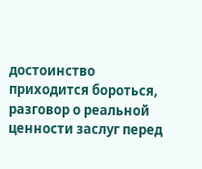достоинство приходится бороться, разговор о реальной ценности заслуг перед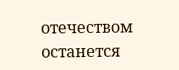отечеством останется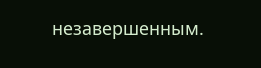незавершенным.